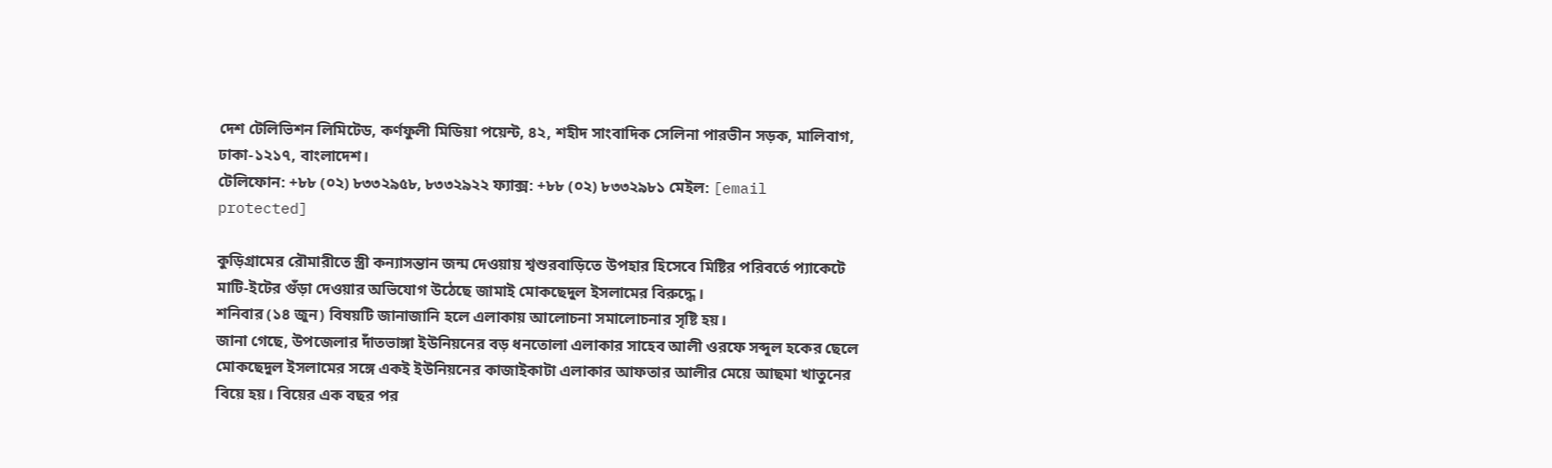দেশ টেলিভিশন লিমিটেড, কর্ণফুলী মিডিয়া পয়েন্ট, ৪২, শহীদ সাংবাদিক সেলিনা পারভীন সড়ক, মালিবাগ, ঢাকা-১২১৭, বাংলাদেশ।
টেলিফোন: +৮৮ (০২) ৮৩৩২৯৫৮, ৮৩৩২৯২২ ফ্যাক্স: +৮৮ (০২) ৮৩৩২৯৮১ মেইল: [email protected]

কুড়িগ্রামের রৌমারীতে স্ত্রী কন্যাসন্তান জন্ম দেওয়ায় শ্বশুরবাড়িতে উপহার হিসেবে মিষ্টির পরিবর্তে প্যাকেটে মাটি-ইটের গুঁড়া দেওয়ার অভিযোগ উঠেছে জামাই মোকছেদুল ইসলামের বিরুদ্ধে।
শনিবার (১৪ জুন) বিষয়টি জানাজানি হলে এলাকায় আলোচনা সমালোচনার সৃষ্টি হয়।
জানা গেছে, উপজেলার দাঁতভাঙ্গা ইউনিয়নের বড় ধনতোলা এলাকার সাহেব আলী ওরফে সব্দুল হকের ছেলে মোকছেদুল ইসলামের সঙ্গে একই ইউনিয়নের কাজাইকাটা এলাকার আফতার আলীর মেয়ে আছমা খাতুনের বিয়ে হয়। বিয়ের এক বছর পর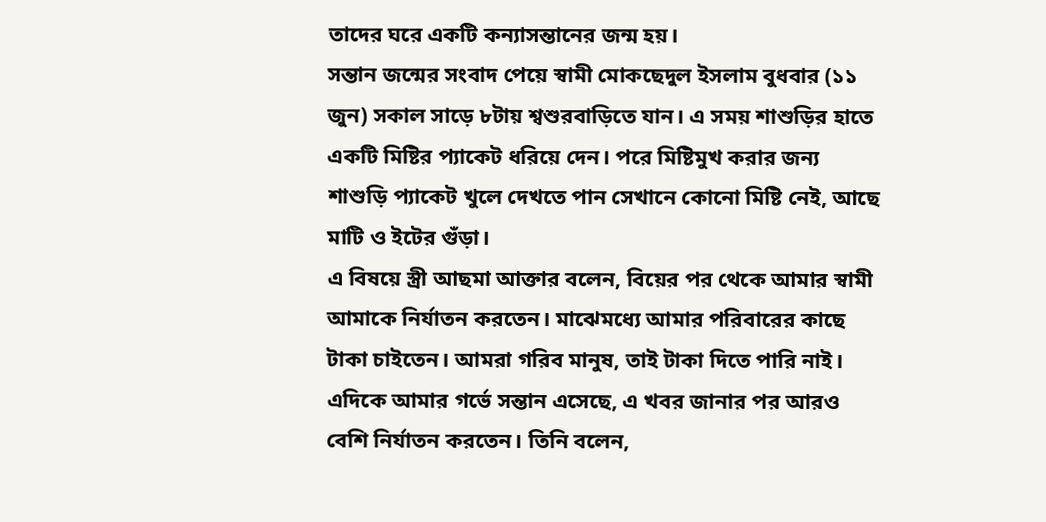তাদের ঘরে একটি কন্যাসন্তানের জন্ম হয়।
সন্তান জন্মের সংবাদ পেয়ে স্বামী মোকছেদুল ইসলাম বুধবার (১১ জুন) সকাল সাড়ে ৮টায় শ্বশুরবাড়িতে যান। এ সময় শাশুড়ির হাতে একটি মিষ্টির প্যাকেট ধরিয়ে দেন। পরে মিষ্টিমুখ করার জন্য শাশুড়ি প্যাকেট খুলে দেখতে পান সেখানে কোনো মিষ্টি নেই, আছে মাটি ও ইটের গুঁড়া।
এ বিষয়ে স্ত্রী আছমা আক্তার বলেন, বিয়ের পর থেকে আমার স্বামী আমাকে নির্যাতন করতেন। মাঝেমধ্যে আমার পরিবারের কাছে টাকা চাইতেন। আমরা গরিব মানুষ, তাই টাকা দিতে পারি নাই। এদিকে আমার গর্ভে সন্তান এসেছে, এ খবর জানার পর আরও বেশি নির্যাতন করতেন। তিনি বলেন,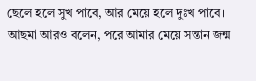ছেলে হলে সুখ পাবে, আর মেয়ে হলে দুঃখ পাবে।
আছমা আরও বলেন, পরে আমার মেয়ে সন্তান জন্ম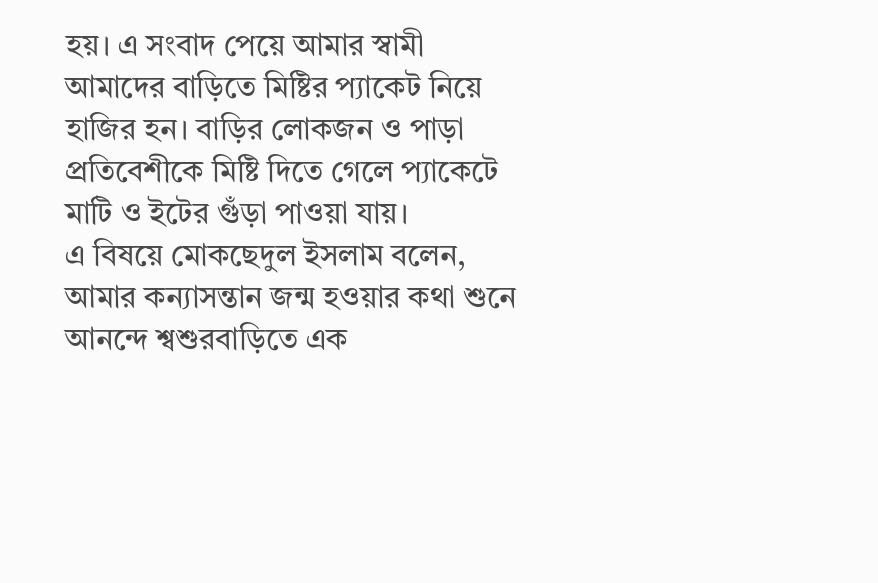হয়। এ সংবাদ পেয়ে আমার স্বামী আমাদের বাড়িতে মিষ্টির প্যাকেট নিয়ে হাজির হন। বাড়ির লোকজন ও পাড়া প্রতিবেশীকে মিষ্টি দিতে গেলে প্যাকেটে মাটি ও ইটের গুঁড়া পাওয়া যায়।
এ বিষয়ে মোকছেদুল ইসলাম বলেন, আমার কন্যাসন্তান জন্ম হওয়ার কথা শুনে আনন্দে শ্বশুরবাড়িতে এক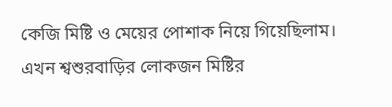কেজি মিষ্টি ও মেয়ের পোশাক নিয়ে গিয়েছিলাম। এখন শ্বশুরবাড়ির লোকজন মিষ্টির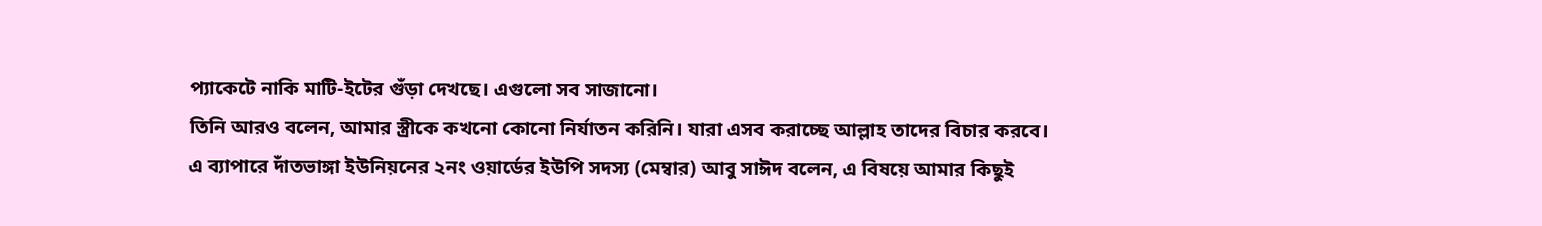প্যাকেটে নাকি মাটি-ইটের গুঁড়া দেখছে। এগুলো সব সাজানো।
তিনি আরও বলেন, আমার স্ত্রীকে কখনো কোনো নির্যাতন করিনি। যারা এসব করাচ্ছে আল্লাহ তাদের বিচার করবে।
এ ব্যাপারে দাঁতভাঙ্গা ইউনিয়নের ২নং ওয়ার্ডের ইউপি সদস্য (মেম্বার) আবু সাঈদ বলেন, এ বিষয়ে আমার কিছুই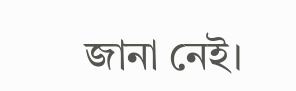জানা নেই।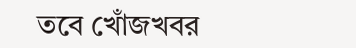তবে খোঁজখবর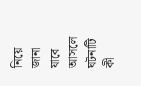নিয়ে জানা যাবে আসলে ঘটনাটি কী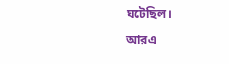ঘটেছিল।
আরএ